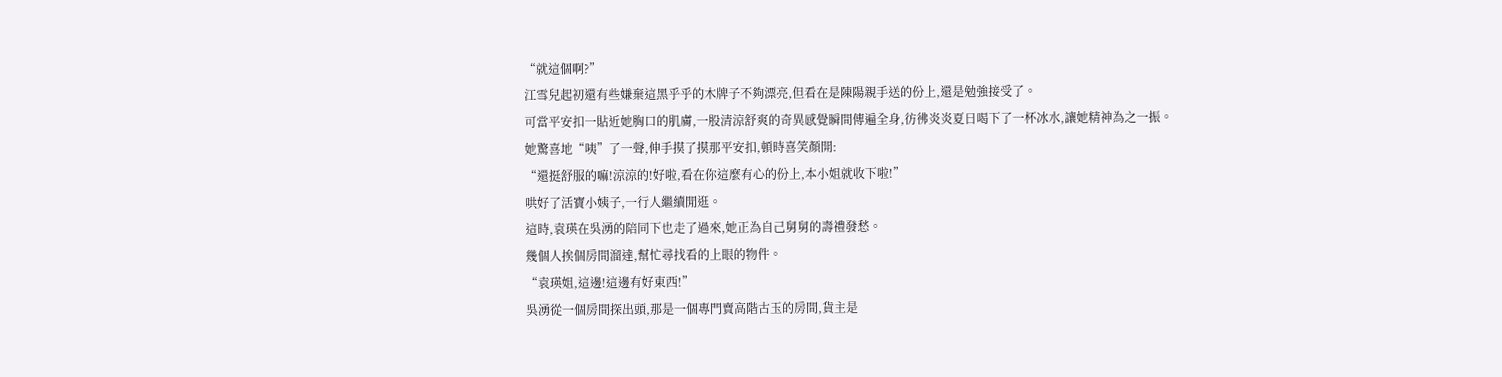“就這個啊?”
江雪兒起初還有些嫌棄這黑乎乎的木牌子不夠漂亮,但看在是陳陽親手送的份上,還是勉強接受了。
可當平安扣一貼近她胸口的肌膚,一股清涼舒爽的奇異感覺瞬間傳遍全身,彷彿炎炎夏日喝下了一杯冰水,讓她精神為之一振。
她驚喜地“咦”了一聲,伸手摸了摸那平安扣,頓時喜笑顏開:
“還挺舒服的嘛!涼涼的!好啦,看在你這麼有心的份上,本小姐就收下啦!”
哄好了活寶小姨子,一行人繼續閒逛。
這時,袁瑛在吳湧的陪同下也走了過來,她正為自己舅舅的壽禮發愁。
幾個人挨個房間溜達,幫忙尋找看的上眼的物件。
“袁瑛姐,這邊!這邊有好東西!”
吳湧從一個房間探出頭,那是一個專門賣高階古玉的房間,貨主是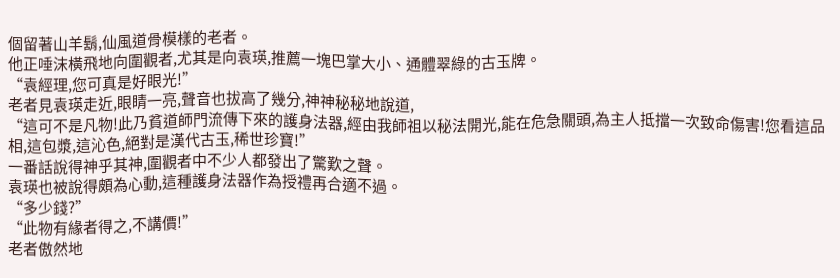個留著山羊鬍,仙風道骨模樣的老者。
他正唾沫橫飛地向圍觀者,尤其是向袁瑛,推薦一塊巴掌大小、通體翠綠的古玉牌。
“袁經理,您可真是好眼光!”
老者見袁瑛走近,眼睛一亮,聲音也拔高了幾分,神神秘秘地說道,
“這可不是凡物!此乃貧道師門流傳下來的護身法器,經由我師祖以秘法開光,能在危急關頭,為主人抵擋一次致命傷害!您看這品相,這包漿,這沁色,絕對是漢代古玉,稀世珍寶!”
一番話說得神乎其神,圍觀者中不少人都發出了驚歎之聲。
袁瑛也被說得頗為心動,這種護身法器作為授禮再合適不過。
“多少錢?”
“此物有緣者得之,不講價!”
老者傲然地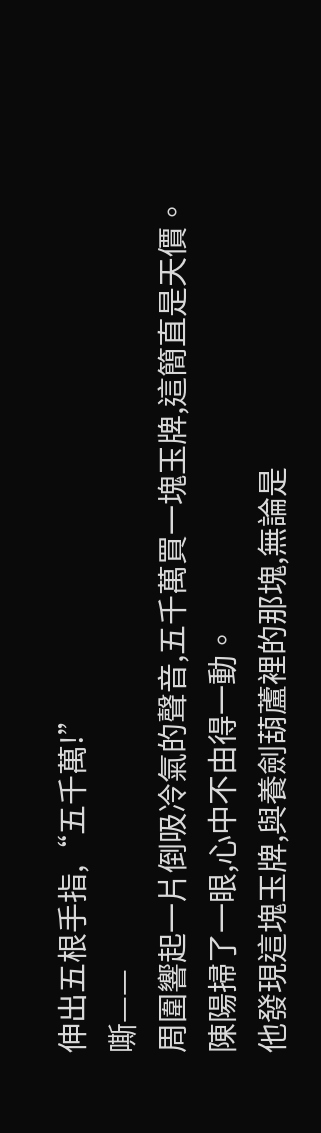伸出五根手指,“五千萬!”
嘶——
周圍響起一片倒吸冷氣的聲音,五千萬買一塊玉牌,這簡直是天價。
陳陽掃了一眼,心中不由得一動。
他發現這塊玉牌,與養劍葫蘆裡的那塊,無論是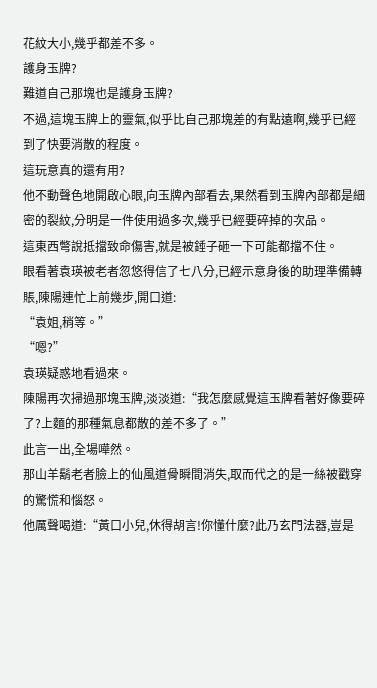花紋大小,幾乎都差不多。
護身玉牌?
難道自己那塊也是護身玉牌?
不過,這塊玉牌上的靈氣,似乎比自己那塊差的有點遠啊,幾乎已經到了快要消散的程度。
這玩意真的還有用?
他不動聲色地開啟心眼,向玉牌內部看去,果然看到玉牌內部都是細密的裂紋,分明是一件使用過多次,幾乎已經要碎掉的次品。
這東西彆說抵擋致命傷害,就是被錘子砸一下可能都擋不住。
眼看著袁瑛被老者忽悠得信了七八分,已經示意身後的助理準備轉賬,陳陽連忙上前幾步,開口道:
“袁姐,稍等。”
“嗯?”
袁瑛疑惑地看過來。
陳陽再次掃過那塊玉牌,淡淡道:“我怎麼感覺這玉牌看著好像要碎了?上麵的那種氣息都散的差不多了。”
此言一出,全場嘩然。
那山羊鬍老者臉上的仙風道骨瞬間消失,取而代之的是一絲被戳穿的驚慌和惱怒。
他厲聲喝道:“黃口小兒,休得胡言!你懂什麼?此乃玄門法器,豈是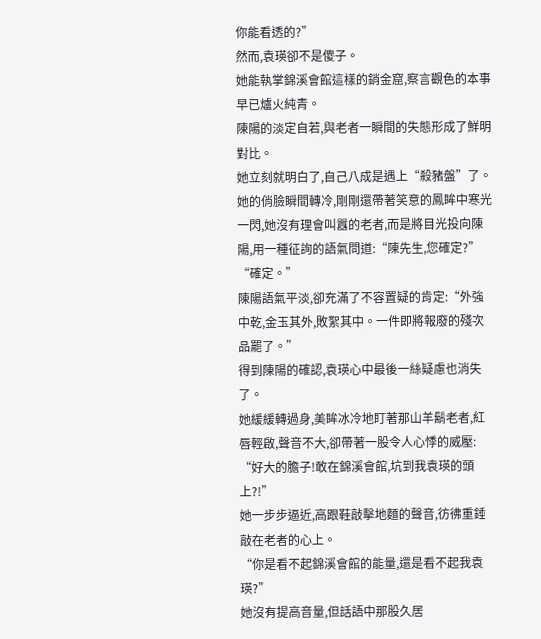你能看透的?”
然而,袁瑛卻不是傻子。
她能執掌錦溪會館這樣的銷金窟,察言觀色的本事早已爐火純青。
陳陽的淡定自若,與老者一瞬間的失態形成了鮮明對比。
她立刻就明白了,自己八成是遇上“殺豬盤”了。
她的俏臉瞬間轉冷,剛剛還帶著笑意的鳳眸中寒光一閃,她沒有理會叫囂的老者,而是將目光投向陳陽,用一種征詢的語氣問道:“陳先生,您確定?”
“確定。”
陳陽語氣平淡,卻充滿了不容置疑的肯定:“外強中乾,金玉其外,敗絮其中。一件即將報廢的殘次品罷了。”
得到陳陽的確認,袁瑛心中最後一絲疑慮也消失了。
她緩緩轉過身,美眸冰冷地盯著那山羊鬍老者,紅唇輕啟,聲音不大,卻帶著一股令人心悸的威壓:
“好大的膽子!敢在錦溪會館,坑到我袁瑛的頭上?!”
她一步步逼近,高跟鞋敲擊地麵的聲音,彷彿重錘敲在老者的心上。
“你是看不起錦溪會館的能量,還是看不起我袁瑛?”
她沒有提高音量,但話語中那股久居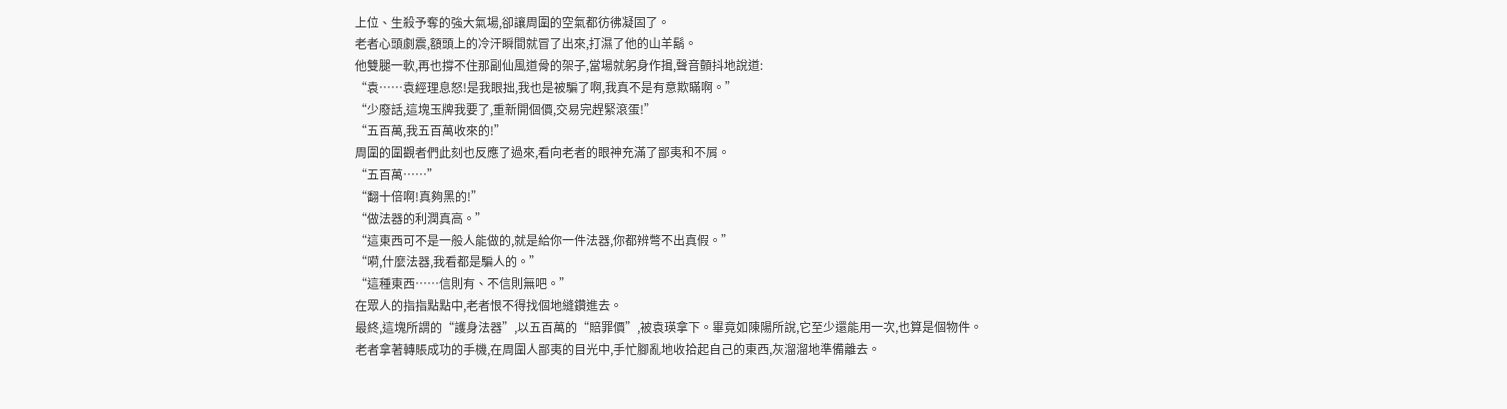上位、生殺予奪的強大氣場,卻讓周圍的空氣都彷彿凝固了。
老者心頭劇震,額頭上的冷汗瞬間就冒了出來,打濕了他的山羊鬍。
他雙腿一軟,再也撐不住那副仙風道骨的架子,當場就躬身作揖,聲音顫抖地說道:
“袁……袁經理息怒!是我眼拙,我也是被騙了啊,我真不是有意欺瞞啊。”
“少廢話,這塊玉牌我要了,重新開個價,交易完趕緊滾蛋!”
“五百萬,我五百萬收來的!”
周圍的圍觀者們此刻也反應了過來,看向老者的眼神充滿了鄙夷和不屑。
“五百萬……”
“翻十倍啊!真夠黑的!”
“做法器的利潤真高。”
“這東西可不是一般人能做的,就是給你一件法器,你都辨彆不出真假。”
“嗬,什麼法器,我看都是騙人的。”
“這種東西……信則有、不信則無吧。”
在眾人的指指點點中,老者恨不得找個地縫鑽進去。
最終,這塊所謂的“護身法器”,以五百萬的“賠罪價”,被袁瑛拿下。畢竟如陳陽所說,它至少還能用一次,也算是個物件。
老者拿著轉賬成功的手機,在周圍人鄙夷的目光中,手忙腳亂地收拾起自己的東西,灰溜溜地準備離去。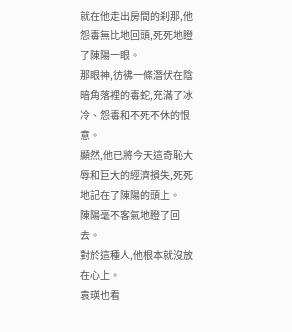就在他走出房間的刹那,他怨毒無比地回頭,死死地瞪了陳陽一眼。
那眼神,彷彿一條潛伏在陰暗角落裡的毒蛇,充滿了冰冷、怨毒和不死不休的恨意。
顯然,他已將今天這奇恥大辱和巨大的經濟損失,死死地記在了陳陽的頭上。
陳陽毫不客氣地瞪了回去。
對於這種人,他根本就沒放在心上。
袁瑛也看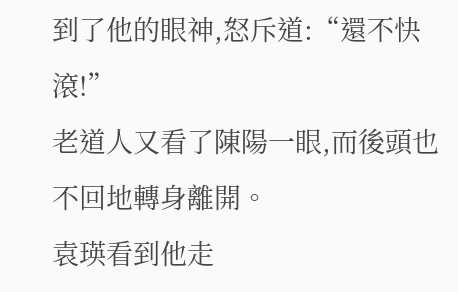到了他的眼神,怒斥道:“還不快滾!”
老道人又看了陳陽一眼,而後頭也不回地轉身離開。
袁瑛看到他走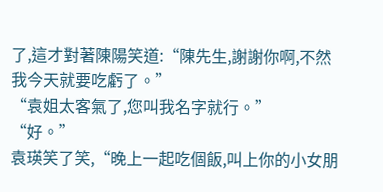了,這才對著陳陽笑道:“陳先生,謝謝你啊,不然我今天就要吃虧了。”
“袁姐太客氣了,您叫我名字就行。”
“好。”
袁瑛笑了笑,“晚上一起吃個飯,叫上你的小女朋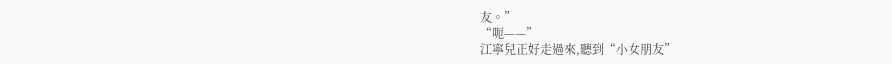友。”
“呃——”
江寧兒正好走過來,聽到“小女朋友”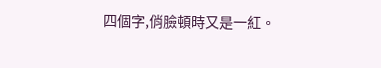四個字,俏臉頓時又是一紅。